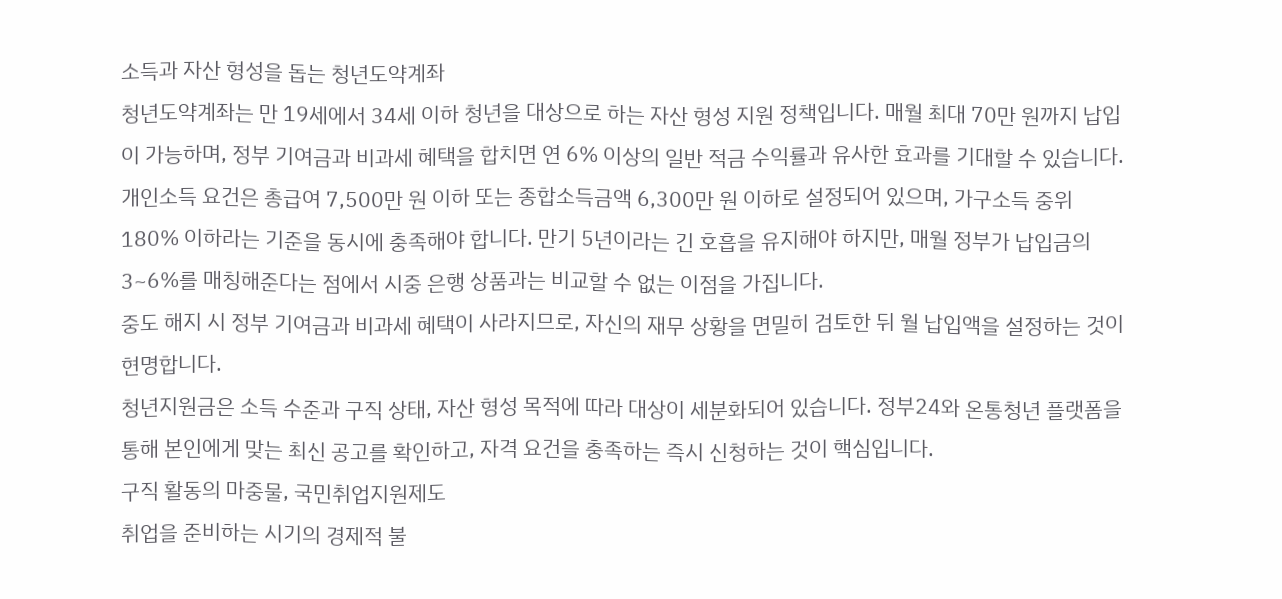소득과 자산 형성을 돕는 청년도약계좌
청년도약계좌는 만 19세에서 34세 이하 청년을 대상으로 하는 자산 형성 지원 정책입니다. 매월 최대 70만 원까지 납입이 가능하며, 정부 기여금과 비과세 혜택을 합치면 연 6% 이상의 일반 적금 수익률과 유사한 효과를 기대할 수 있습니다.
개인소득 요건은 총급여 7,500만 원 이하 또는 종합소득금액 6,300만 원 이하로 설정되어 있으며, 가구소득 중위 180% 이하라는 기준을 동시에 충족해야 합니다. 만기 5년이라는 긴 호흡을 유지해야 하지만, 매월 정부가 납입금의 3~6%를 매칭해준다는 점에서 시중 은행 상품과는 비교할 수 없는 이점을 가집니다.
중도 해지 시 정부 기여금과 비과세 혜택이 사라지므로, 자신의 재무 상황을 면밀히 검토한 뒤 월 납입액을 설정하는 것이 현명합니다.
청년지원금은 소득 수준과 구직 상태, 자산 형성 목적에 따라 대상이 세분화되어 있습니다. 정부24와 온통청년 플랫폼을 통해 본인에게 맞는 최신 공고를 확인하고, 자격 요건을 충족하는 즉시 신청하는 것이 핵심입니다.
구직 활동의 마중물, 국민취업지원제도
취업을 준비하는 시기의 경제적 불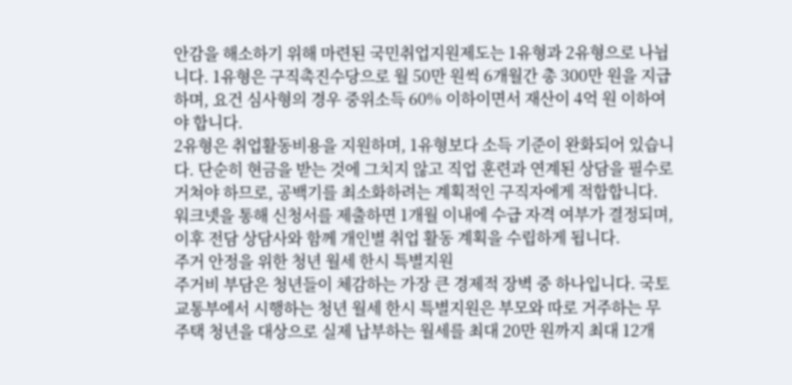안감을 해소하기 위해 마련된 국민취업지원제도는 1유형과 2유형으로 나뉩니다. 1유형은 구직촉진수당으로 월 50만 원씩 6개월간 총 300만 원을 지급하며, 요건 심사형의 경우 중위소득 60% 이하이면서 재산이 4억 원 이하여야 합니다.
2유형은 취업활동비용을 지원하며, 1유형보다 소득 기준이 완화되어 있습니다. 단순히 현금을 받는 것에 그치지 않고 직업 훈련과 연계된 상담을 필수로 거쳐야 하므로, 공백기를 최소화하려는 계획적인 구직자에게 적합합니다.
워크넷을 통해 신청서를 제출하면 1개월 이내에 수급 자격 여부가 결정되며, 이후 전담 상담사와 함께 개인별 취업 활동 계획을 수립하게 됩니다.
주거 안정을 위한 청년 월세 한시 특별지원
주거비 부담은 청년들이 체감하는 가장 큰 경제적 장벽 중 하나입니다. 국토교통부에서 시행하는 청년 월세 한시 특별지원은 부모와 따로 거주하는 무주택 청년을 대상으로 실제 납부하는 월세를 최대 20만 원까지 최대 12개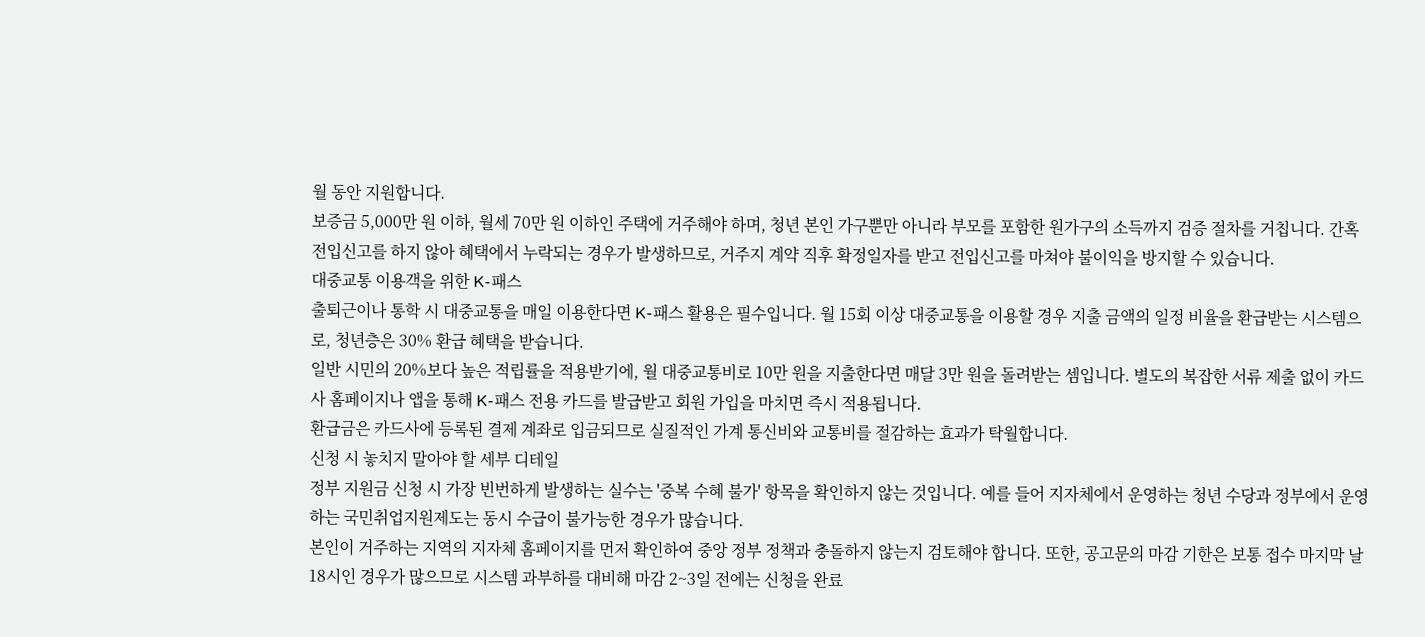월 동안 지원합니다.
보증금 5,000만 원 이하, 월세 70만 원 이하인 주택에 거주해야 하며, 청년 본인 가구뿐만 아니라 부모를 포함한 원가구의 소득까지 검증 절차를 거칩니다. 간혹 전입신고를 하지 않아 혜택에서 누락되는 경우가 발생하므로, 거주지 계약 직후 확정일자를 받고 전입신고를 마쳐야 불이익을 방지할 수 있습니다.
대중교통 이용객을 위한 K-패스
출퇴근이나 통학 시 대중교통을 매일 이용한다면 K-패스 활용은 필수입니다. 월 15회 이상 대중교통을 이용할 경우 지출 금액의 일정 비율을 환급받는 시스템으로, 청년층은 30% 환급 혜택을 받습니다.
일반 시민의 20%보다 높은 적립률을 적용받기에, 월 대중교통비로 10만 원을 지출한다면 매달 3만 원을 돌려받는 셈입니다. 별도의 복잡한 서류 제출 없이 카드사 홈페이지나 앱을 통해 K-패스 전용 카드를 발급받고 회원 가입을 마치면 즉시 적용됩니다.
환급금은 카드사에 등록된 결제 계좌로 입금되므로 실질적인 가계 통신비와 교통비를 절감하는 효과가 탁월합니다.
신청 시 놓치지 말아야 할 세부 디테일
정부 지원금 신청 시 가장 빈번하게 발생하는 실수는 '중복 수혜 불가' 항목을 확인하지 않는 것입니다. 예를 들어 지자체에서 운영하는 청년 수당과 정부에서 운영하는 국민취업지원제도는 동시 수급이 불가능한 경우가 많습니다.
본인이 거주하는 지역의 지자체 홈페이지를 먼저 확인하여 중앙 정부 정책과 충돌하지 않는지 검토해야 합니다. 또한, 공고문의 마감 기한은 보통 접수 마지막 날 18시인 경우가 많으므로 시스템 과부하를 대비해 마감 2~3일 전에는 신청을 완료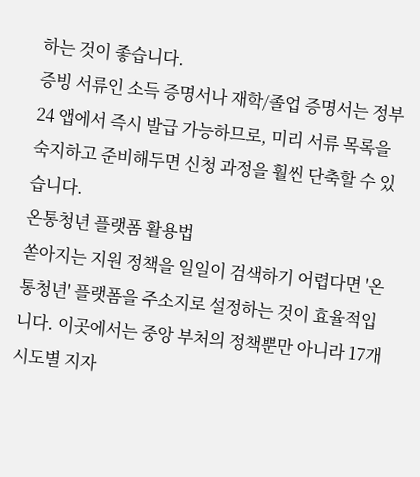하는 것이 좋습니다.
증빙 서류인 소득 증명서나 재학/졸업 증명서는 정부24 앱에서 즉시 발급 가능하므로, 미리 서류 목록을 숙지하고 준비해두면 신청 과정을 훨씬 단축할 수 있습니다.
온통청년 플랫폼 활용법
쏟아지는 지원 정책을 일일이 검색하기 어렵다면 '온통청년' 플랫폼을 주소지로 설정하는 것이 효율적입니다. 이곳에서는 중앙 부처의 정책뿐만 아니라 17개 시도별 지자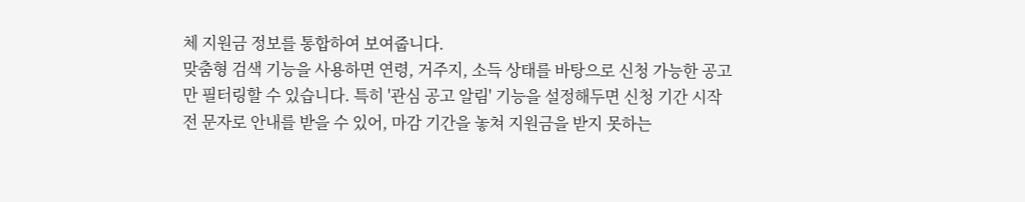체 지원금 정보를 통합하여 보여줍니다.
맞춤형 검색 기능을 사용하면 연령, 거주지, 소득 상태를 바탕으로 신청 가능한 공고만 필터링할 수 있습니다. 특히 '관심 공고 알림' 기능을 설정해두면 신청 기간 시작 전 문자로 안내를 받을 수 있어, 마감 기간을 놓쳐 지원금을 받지 못하는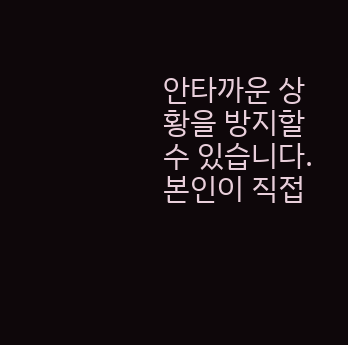안타까운 상황을 방지할 수 있습니다.
본인이 직접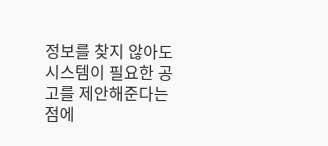정보를 찾지 않아도 시스템이 필요한 공고를 제안해준다는 점에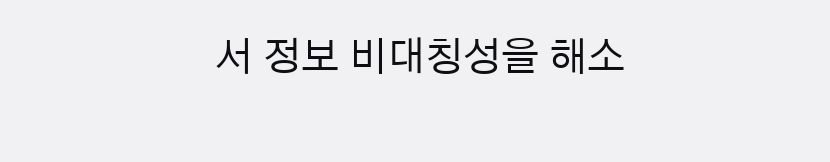서 정보 비대칭성을 해소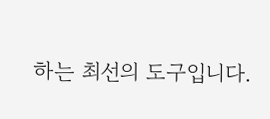하는 최선의 도구입니다.